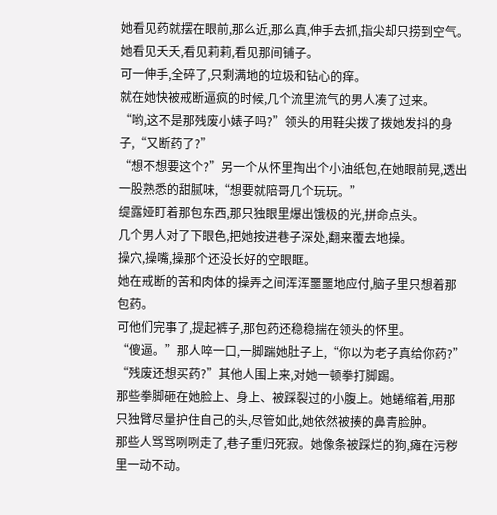她看见药就摆在眼前,那么近,那么真,伸手去抓,指尖却只捞到空气。
她看见夭夭,看见莉莉,看见那间铺子。
可一伸手,全碎了,只剩满地的垃圾和钻心的痒。
就在她快被戒断逼疯的时候,几个流里流气的男人凑了过来。
“哟,这不是那残废小婊子吗?”领头的用鞋尖拨了拨她发抖的身子,“又断药了?”
“想不想要这个?”另一个从怀里掏出个小油纸包,在她眼前晃,透出一股熟悉的甜腻味,“想要就陪哥几个玩玩。”
缇露娅盯着那包东西,那只独眼里爆出饿极的光,拼命点头。
几个男人对了下眼色,把她按进巷子深处,翻来覆去地操。
操穴,操嘴,操那个还没长好的空眼眶。
她在戒断的苦和肉体的操弄之间浑浑噩噩地应付,脑子里只想着那包药。
可他们完事了,提起裤子,那包药还稳稳揣在领头的怀里。
“傻逼。”那人啐一口,一脚踹她肚子上,“你以为老子真给你药?”
“残废还想买药?”其他人围上来,对她一顿拳打脚踢。
那些拳脚砸在她脸上、身上、被踩裂过的小腹上。她蜷缩着,用那只独臂尽量护住自己的头,尽管如此,她依然被揍的鼻青脸肿。
那些人骂骂咧咧走了,巷子重归死寂。她像条被踩烂的狗,瘫在污秽里一动不动。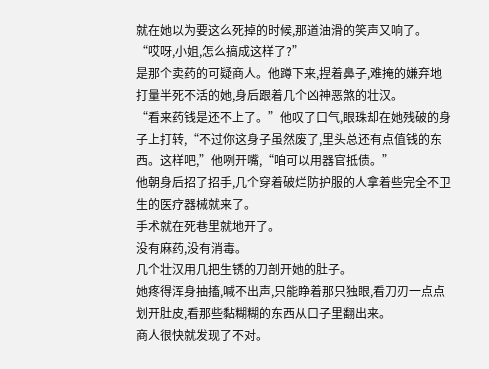就在她以为要这么死掉的时候,那道油滑的笑声又响了。
“哎呀,小姐,怎么搞成这样了?”
是那个卖药的可疑商人。他蹲下来,捏着鼻子,难掩的嫌弃地打量半死不活的她,身后跟着几个凶神恶煞的壮汉。
“看来药钱是还不上了。”他叹了口气,眼珠却在她残破的身子上打转,“不过你这身子虽然废了,里头总还有点值钱的东西。这样吧,”他咧开嘴,“咱可以用器官抵债。”
他朝身后招了招手,几个穿着破烂防护服的人拿着些完全不卫生的医疗器械就来了。
手术就在死巷里就地开了。
没有麻药,没有消毒。
几个壮汉用几把生锈的刀剖开她的肚子。
她疼得浑身抽搐,喊不出声,只能睁着那只独眼,看刀刃一点点划开肚皮,看那些黏糊糊的东西从口子里翻出来。
商人很快就发现了不对。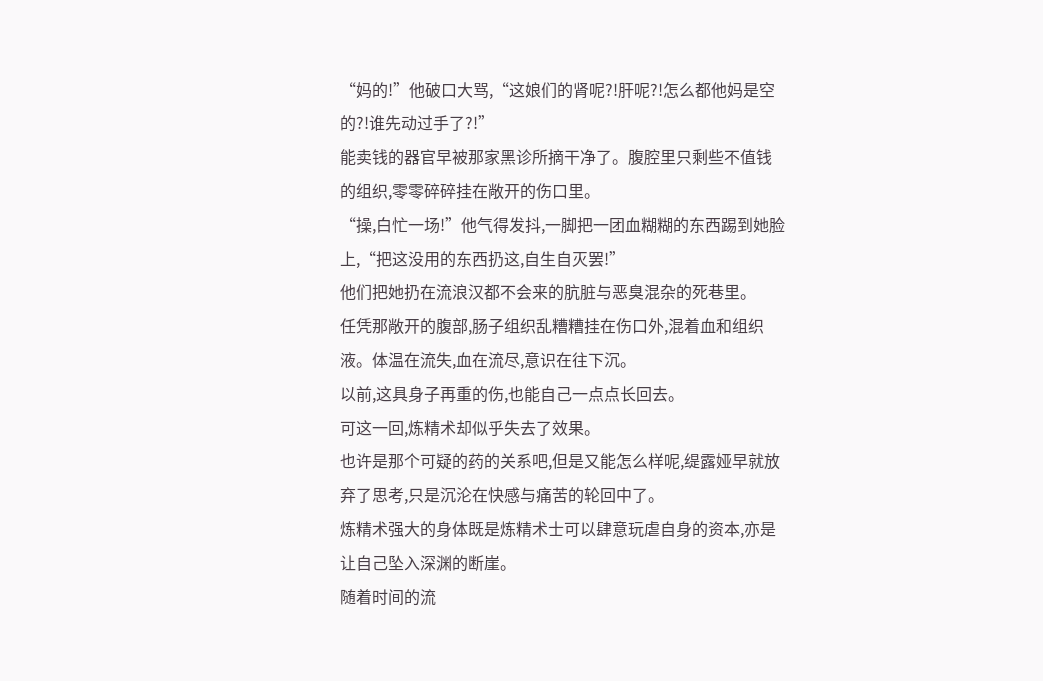“妈的!”他破口大骂,“这娘们的肾呢?!肝呢?!怎么都他妈是空的?!谁先动过手了?!”
能卖钱的器官早被那家黑诊所摘干净了。腹腔里只剩些不值钱的组织,零零碎碎挂在敞开的伤口里。
“操,白忙一场!”他气得发抖,一脚把一团血糊糊的东西踢到她脸上,“把这没用的东西扔这,自生自灭罢!”
他们把她扔在流浪汉都不会来的肮脏与恶臭混杂的死巷里。
任凭那敞开的腹部,肠子组织乱糟糟挂在伤口外,混着血和组织液。体温在流失,血在流尽,意识在往下沉。
以前,这具身子再重的伤,也能自己一点点长回去。
可这一回,炼精术却似乎失去了效果。
也许是那个可疑的药的关系吧,但是又能怎么样呢,缇露娅早就放弃了思考,只是沉沦在快感与痛苦的轮回中了。
炼精术强大的身体既是炼精术士可以肆意玩虐自身的资本,亦是让自己坠入深渊的断崖。
随着时间的流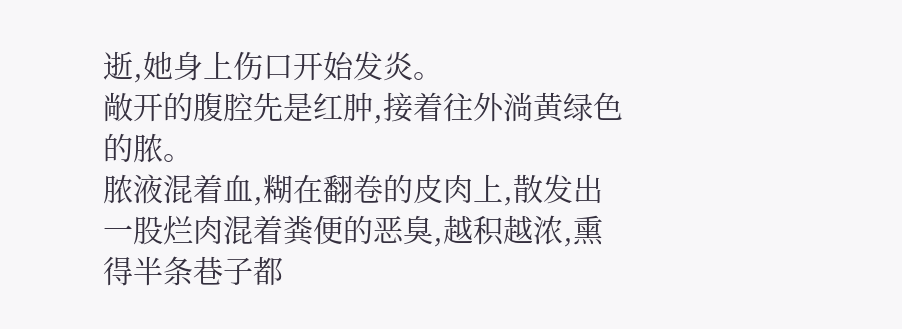逝,她身上伤口开始发炎。
敞开的腹腔先是红肿,接着往外淌黄绿色的脓。
脓液混着血,糊在翻卷的皮肉上,散发出一股烂肉混着粪便的恶臭,越积越浓,熏得半条巷子都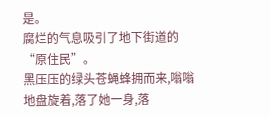是。
腐烂的气息吸引了地下街道的“原住民”。
黑压压的绿头苍蝇蜂拥而来,嗡嗡地盘旋着,落了她一身,落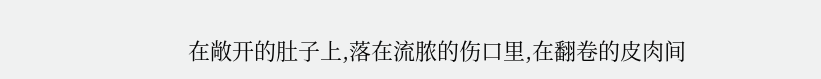在敞开的肚子上,落在流脓的伤口里,在翻卷的皮肉间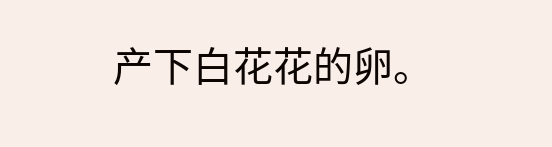产下白花花的卵。